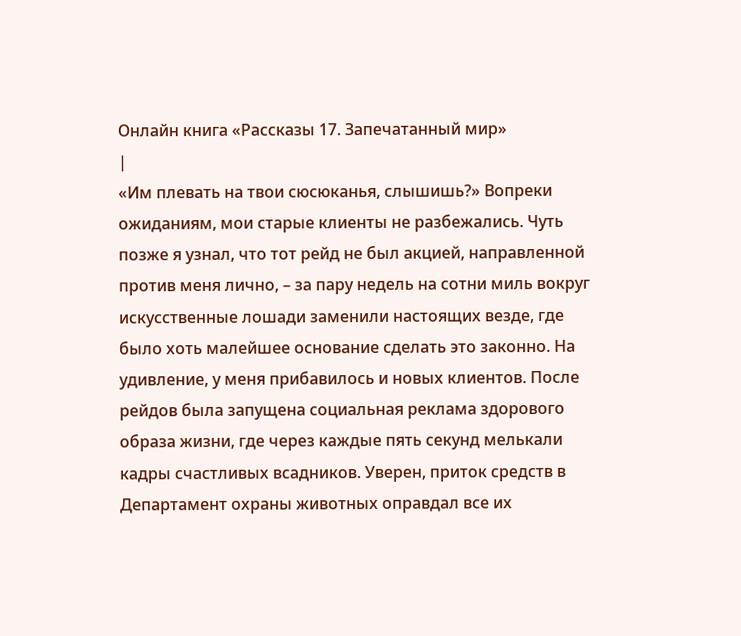Онлайн книга «Рассказы 17. Запечатанный мир»
|
«Им плевать на твои сюсюканья, слышишь?» Вопреки ожиданиям, мои старые клиенты не разбежались. Чуть позже я узнал, что тот рейд не был акцией, направленной против меня лично, – за пару недель на сотни миль вокруг искусственные лошади заменили настоящих везде, где было хоть малейшее основание сделать это законно. На удивление, у меня прибавилось и новых клиентов. После рейдов была запущена социальная реклама здорового образа жизни, где через каждые пять секунд мелькали кадры счастливых всадников. Уверен, приток средств в Департамент охраны животных оправдал все их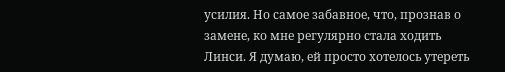усилия. Но самое забавное, что, прознав о замене, ко мне регулярно стала ходить Линси. Я думаю, ей просто хотелось утереть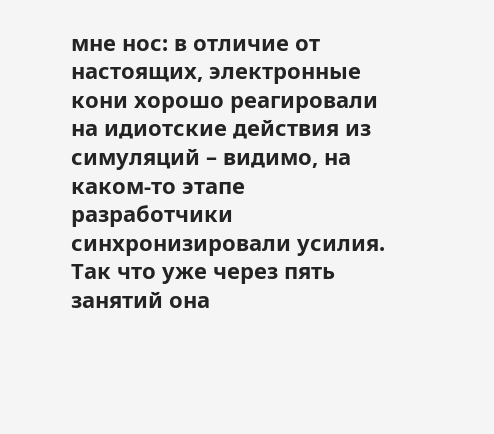мне нос: в отличие от настоящих, электронные кони хорошо реагировали на идиотские действия из симуляций – видимо, на каком-то этапе разработчики синхронизировали усилия. Так что уже через пять занятий она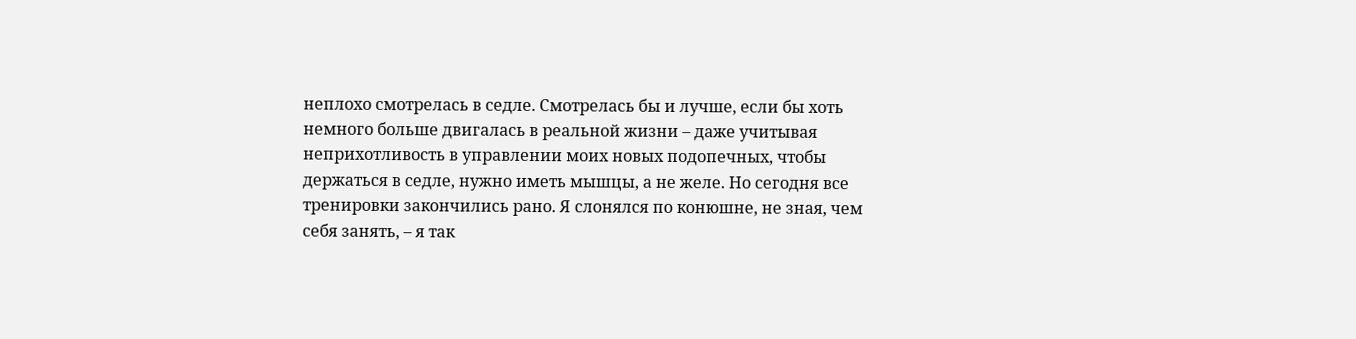неплохо смотрелась в седле. Смотрелась бы и лучше, если бы хоть немного больше двигалась в реальной жизни – даже учитывая неприхотливость в управлении моих новых подопечных, чтобы держаться в седле, нужно иметь мышцы, а не желе. Но сегодня все тренировки закончились рано. Я слонялся по конюшне, не зная, чем себя занять, – я так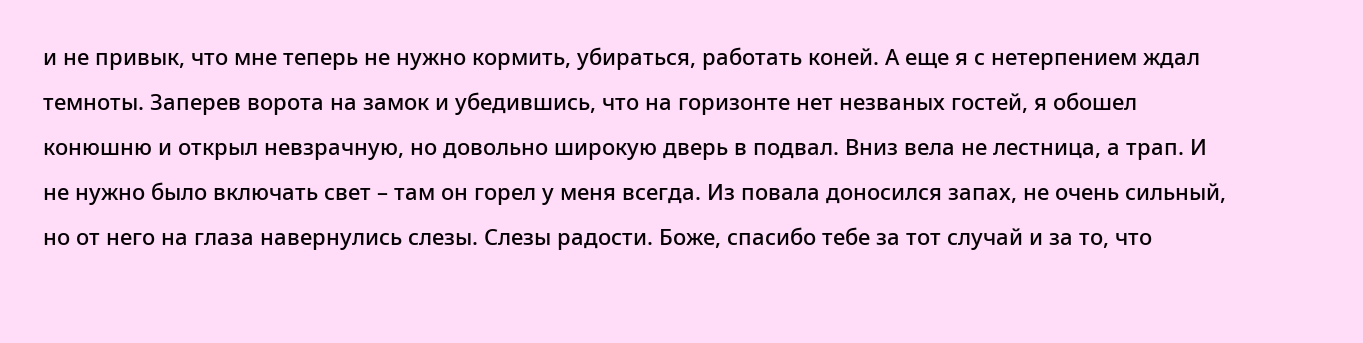и не привык, что мне теперь не нужно кормить, убираться, работать коней. А еще я с нетерпением ждал темноты. Заперев ворота на замок и убедившись, что на горизонте нет незваных гостей, я обошел конюшню и открыл невзрачную, но довольно широкую дверь в подвал. Вниз вела не лестница, а трап. И не нужно было включать свет – там он горел у меня всегда. Из повала доносился запах, не очень сильный, но от него на глаза навернулись слезы. Слезы радости. Боже, спасибо тебе за тот случай и за то, что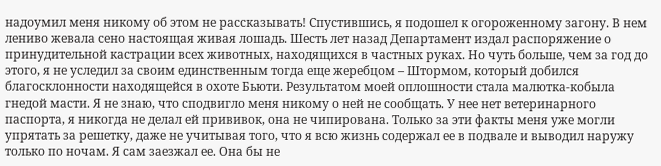надоумил меня никому об этом не рассказывать! Спустившись, я подошел к огороженному загону. В нем лениво жевала сено настоящая живая лошадь. Шесть лет назад Департамент издал распоряжение о принудительной кастрации всех животных, находящихся в частных руках. Но чуть больше, чем за год до этого, я не уследил за своим единственным тогда еще жеребцом – Штормом, который добился благосклонности находящейся в охоте Бьюти. Результатом моей оплошности стала малютка-кобыла гнедой масти. Я не знаю, что сподвигло меня никому о ней не сообщать. У нее нет ветеринарного паспорта, я никогда не делал ей прививок, она не чипирована. Только за эти факты меня уже могли упрятать за решетку, даже не учитывая того, что я всю жизнь содержал ее в подвале и выводил наружу только по ночам. Я сам заезжал ее. Она бы не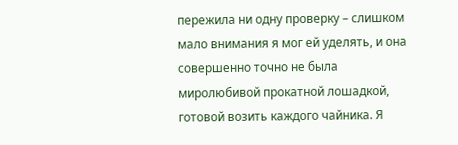пережила ни одну проверку – слишком мало внимания я мог ей уделять, и она совершенно точно не была миролюбивой прокатной лошадкой, готовой возить каждого чайника. Я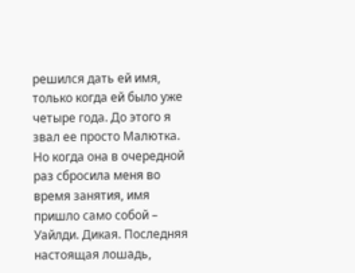решился дать ей имя, только когда ей было уже четыре года. До этого я звал ее просто Малютка. Но когда она в очередной раз сбросила меня во время занятия, имя пришло само собой – Уайлди. Дикая. Последняя настоящая лошадь,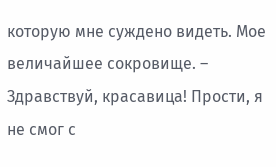которую мне суждено видеть. Мое величайшее сокровище. – Здравствуй, красавица! Прости, я не смог с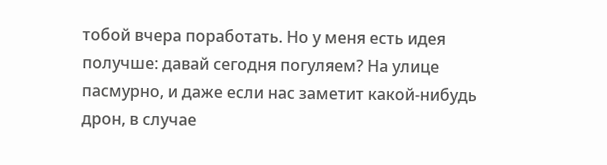тобой вчера поработать. Но у меня есть идея получше: давай сегодня погуляем? На улице пасмурно, и даже если нас заметит какой-нибудь дрон, в случае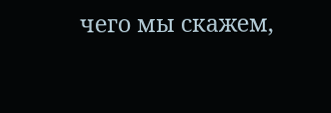чего мы скажем,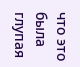что это была глупая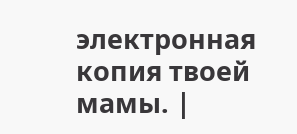электронная копия твоей мамы. |